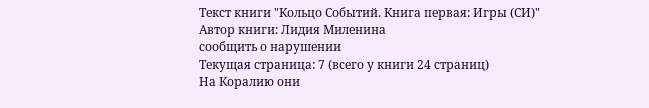Текст книги "Кольцо Событий. Книга первая: Игры (СИ)"
Автор книги: Лидия Миленина
сообщить о нарушении
Текущая страница: 7 (всего у книги 24 страниц)
На Коралию они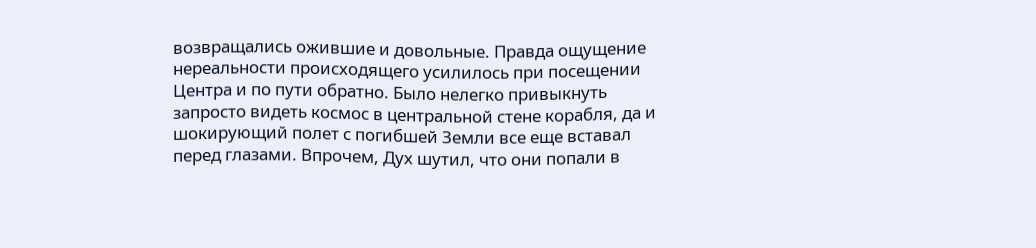возвращались ожившие и довольные. Правда ощущение нереальности происходящего усилилось при посещении Центра и по пути обратно. Было нелегко привыкнуть запросто видеть космос в центральной стене корабля, да и шокирующий полет с погибшей Земли все еще вставал перед глазами. Впрочем, Дух шутил, что они попали в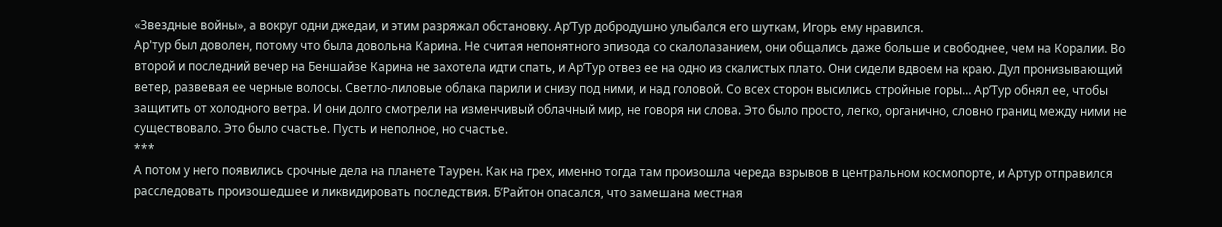«Звездные войны», а вокруг одни джедаи, и этим разряжал обстановку. Ар’Тур добродушно улыбался его шуткам, Игорь ему нравился.
Ар'тур был доволен, потому что была довольна Карина. Не считая непонятного эпизода со скалолазанием, они общались даже больше и свободнее, чем на Коралии. Во второй и последний вечер на Беншайзе Карина не захотела идти спать, и Ар’Тур отвез ее на одно из скалистых плато. Они сидели вдвоем на краю. Дул пронизывающий ветер, развевая ее черные волосы. Светло-лиловые облака парили и снизу под ними, и над головой. Со всех сторон высились стройные горы… Ар’Тур обнял ее, чтобы защитить от холодного ветра. И они долго смотрели на изменчивый облачный мир, не говоря ни слова. Это было просто, легко, органично, словно границ между ними не существовало. Это было счастье. Пусть и неполное, но счастье.
***
А потом у него появились срочные дела на планете Таурен. Как на грех, именно тогда там произошла череда взрывов в центральном космопорте, и Артур отправился расследовать произошедшее и ликвидировать последствия. Б’Райтон опасался, что замешана местная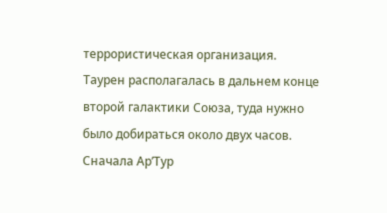террористическая организация.
Таурен располагалась в дальнем конце второй галактики Союза, туда нужно было добираться около двух часов. Сначала Ар’Тур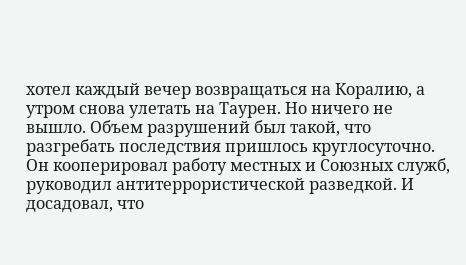хотел каждый вечер возвращаться на Коралию, а утром снова улетать на Таурен. Но ничего не вышло. Объем разрушений был такой, что разгребать последствия пришлось круглосуточно. Он кооперировал работу местных и Союзных служб, руководил антитеррористической разведкой. И досадовал, что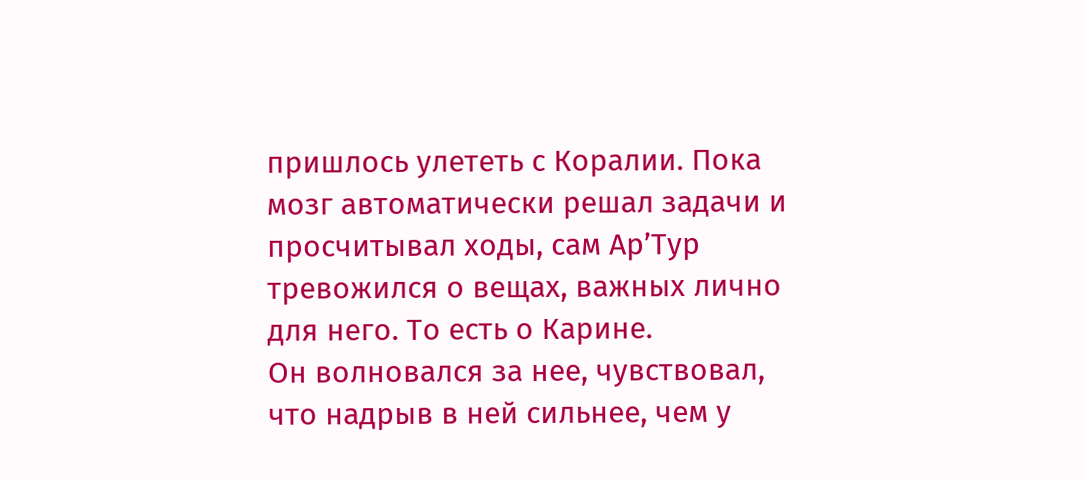пришлось улететь с Коралии. Пока мозг автоматически решал задачи и просчитывал ходы, сам Ар’Тур тревожился о вещах, важных лично для него. То есть о Карине.
Он волновался за нее, чувствовал, что надрыв в ней сильнее, чем у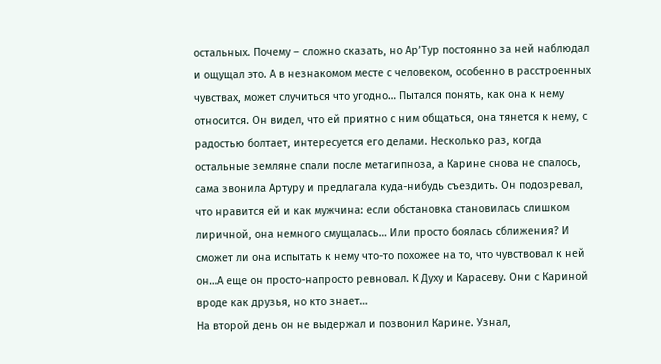остальных. Почему – сложно сказать, но Ар’Тур постоянно за ней наблюдал и ощущал это. А в незнакомом месте с человеком, особенно в расстроенных чувствах, может случиться что угодно… Пытался понять, как она к нему относится. Он видел, что ей приятно с ним общаться, она тянется к нему, с радостью болтает, интересуется его делами. Несколько раз, когда остальные земляне спали после метагипноза, а Карине снова не спалось, сама звонила Артуру и предлагала куда-нибудь съездить. Он подозревал, что нравится ей и как мужчина: если обстановка становилась слишком лиричной, она немного смущалась… Или просто боялась сближения? И сможет ли она испытать к нему что-то похожее на то, что чувствовал к ней он…А еще он просто-напросто ревновал. К Духу и Карасеву. Они с Кариной вроде как друзья, но кто знает…
На второй день он не выдержал и позвонил Карине. Узнал,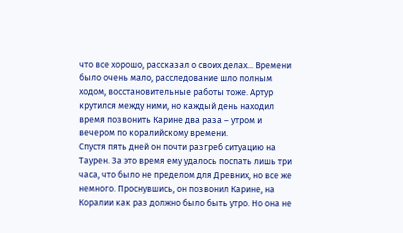что все хорошо, рассказал о своих делах... Времени было очень мало, расследование шло полным ходом, восстановительные работы тоже. Артур крутился между ними, но каждый день находил время позвонить Карине два раза – утром и вечером по коралийскому времени.
Спустя пять дней он почти разгреб ситуацию на Таурен. За это время ему удалось поспать лишь три часа, что было не пределом для Древних, но все же немного. Проснувшись, он позвонил Карине, на Коралии как раз должно было быть утро. Но она не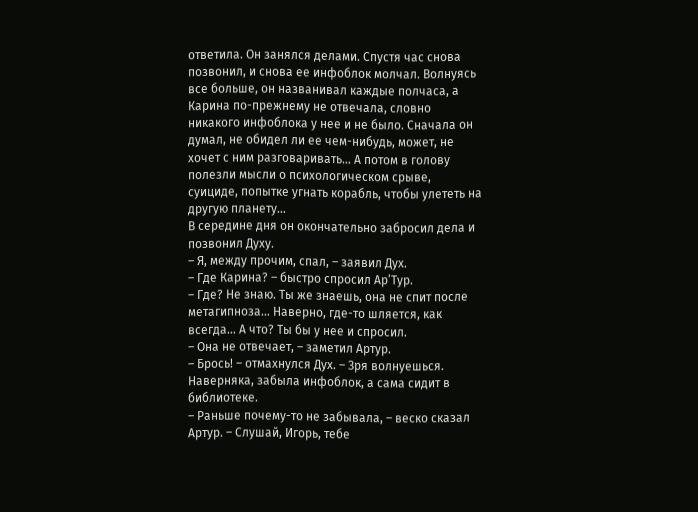ответила. Он занялся делами. Спустя час снова позвонил, и снова ее инфоблок молчал. Волнуясь все больше, он названивал каждые полчаса, а Карина по-прежнему не отвечала, словно никакого инфоблока у нее и не было. Сначала он думал, не обидел ли ее чем-нибудь, может, не хочет с ним разговаривать… А потом в голову полезли мысли о психологическом срыве, суициде, попытке угнать корабль, чтобы улететь на другую планету…
В середине дня он окончательно забросил дела и позвонил Духу.
– Я, между прочим, спал, – заявил Дух.
– Где Карина? – быстро спросил Ар’Тур.
– Где? Не знаю. Ты же знаешь, она не спит после метагипноза… Наверно, где-то шляется, как всегда… А что? Ты бы у нее и спросил.
– Она не отвечает, – заметил Артур.
– Брось! – отмахнулся Дух. – Зря волнуешься. Наверняка, забыла инфоблок, а сама сидит в библиотеке.
– Раньше почему-то не забывала, – веско сказал Артур. – Слушай, Игорь, тебе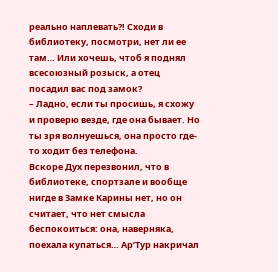реально наплевать?! Сходи в библиотеку, посмотри, нет ли ее там… Или хочешь, чтоб я поднял всесоюзный розыск, а отец посадил вас под замок?
– Ладно, если ты просишь, я схожу и проверю везде, где она бывает. Но ты зря волнуешься, она просто где-то ходит без телефона.
Вскоре Дух перезвонил, что в библиотеке, спортзале и вообще нигде в Замке Карины нет, но он считает, что нет смысла беспокоиться: она, наверняка, поехала купаться… Ар’Тур накричал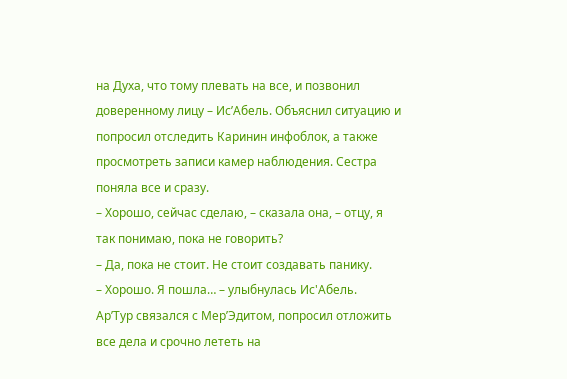на Духа, что тому плевать на все, и позвонил доверенному лицу – Ис’Абель. Объяснил ситуацию и попросил отследить Каринин инфоблок, а также просмотреть записи камер наблюдения. Сестра поняла все и сразу.
– Хорошо, сейчас сделаю, – сказала она, – отцу, я так понимаю, пока не говорить?
– Да, пока не стоит. Не стоит создавать панику.
– Хорошо. Я пошла… – улыбнулась Ис'Абель.
Ар’Тур связался с Мер’Эдитом, попросил отложить все дела и срочно лететь на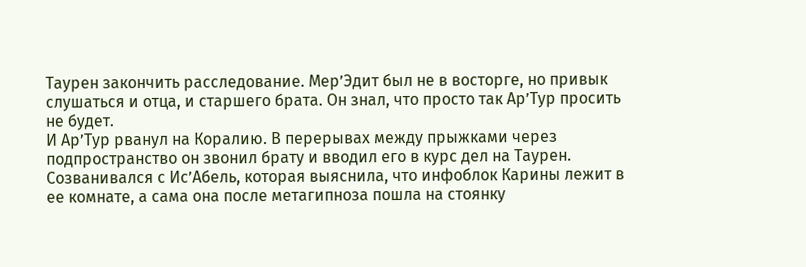Таурен закончить расследование. Мер’Эдит был не в восторге, но привык слушаться и отца, и старшего брата. Он знал, что просто так Ар’Тур просить не будет.
И Ар’Тур рванул на Коралию. В перерывах между прыжками через подпространство он звонил брату и вводил его в курс дел на Таурен. Созванивался с Ис’Абель, которая выяснила, что инфоблок Карины лежит в ее комнате, а сама она после метагипноза пошла на стоянку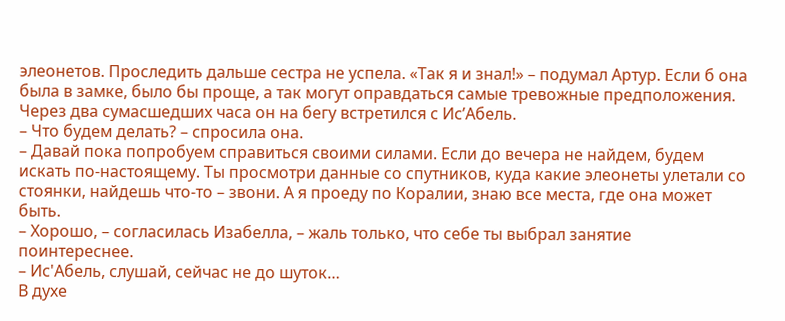элеонетов. Проследить дальше сестра не успела. «Так я и знал!» – подумал Артур. Если б она была в замке, было бы проще, а так могут оправдаться самые тревожные предположения.
Через два сумасшедших часа он на бегу встретился с Ис’Абель.
– Что будем делать? – спросила она.
– Давай пока попробуем справиться своими силами. Если до вечера не найдем, будем искать по-настоящему. Ты просмотри данные со спутников, куда какие элеонеты улетали со стоянки, найдешь что-то – звони. А я проеду по Коралии, знаю все места, где она может быть.
– Хорошо, – согласилась Изабелла, – жаль только, что себе ты выбрал занятие поинтереснее.
– Ис'Абель, слушай, сейчас не до шуток…
В духе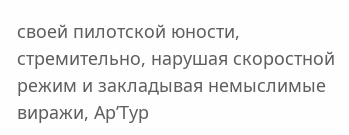своей пилотской юности, стремительно, нарушая скоростной режим и закладывая немыслимые виражи, Ар’Тур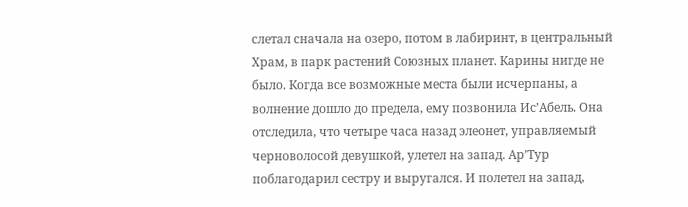слетал сначала на озеро, потом в лабиринт, в центральный Храм, в парк растений Союзных планет. Карины нигде не было. Когда все возможные места были исчерпаны, а волнение дошло до предела, ему позвонила Ис’Абель. Она отследила, что четыре часа назад элеонет, управляемый черноволосой девушкой, улетел на запад. Ар’Тур поблагодарил сестру и выругался. И полетел на запад,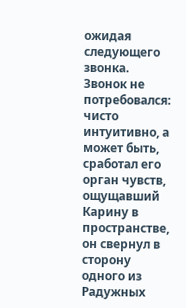ожидая следующего звонка.
Звонок не потребовался: чисто интуитивно, а может быть, сработал его орган чувств, ощущавший Карину в пространстве, он свернул в сторону одного из Радужных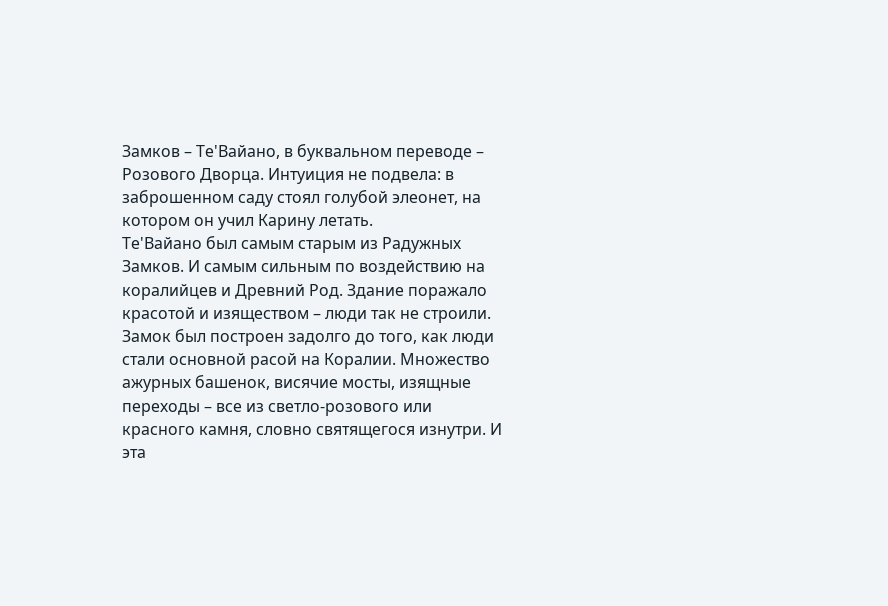Замков – Те'Вайано, в буквальном переводе – Розового Дворца. Интуиция не подвела: в заброшенном саду стоял голубой элеонет, на котором он учил Карину летать.
Те'Вайано был самым старым из Радужных Замков. И самым сильным по воздействию на коралийцев и Древний Род. Здание поражало красотой и изяществом – люди так не строили. Замок был построен задолго до того, как люди стали основной расой на Коралии. Множество ажурных башенок, висячие мосты, изящные переходы – все из светло-розового или красного камня, словно святящегося изнутри. И эта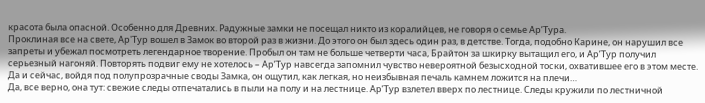красота была опасной. Особенно для Древних. Радужные замки не посещал никто из коралийцев, не говоря о семье Ар’Тура.
Проклиная все на свете, Ар'Тур вошел в Замок во второй раз в жизни. До этого он был здесь один раз, в детстве. Тогда, подобно Карине, он нарушил все запреты и убежал посмотреть легендарное творение. Пробыл он там не больше четверти часа, Брайтон за шкирку вытащил его, и Ар’Тур получил серьезный нагоняй. Повторять подвиг ему не хотелось – Ар’Тур навсегда запомнил чувство невероятной безысходной тоски, охватившее его в этом месте. Да и сейчас, войдя под полупрозрачные своды Замка, он ощутил, как легкая, но неизбывная печаль камнем ложится на плечи…
Да, все верно, она тут: свежие следы отпечатались в пыли на полу и на лестнице. Ар’Тур взлетел вверх по лестнице. Следы кружили по лестничной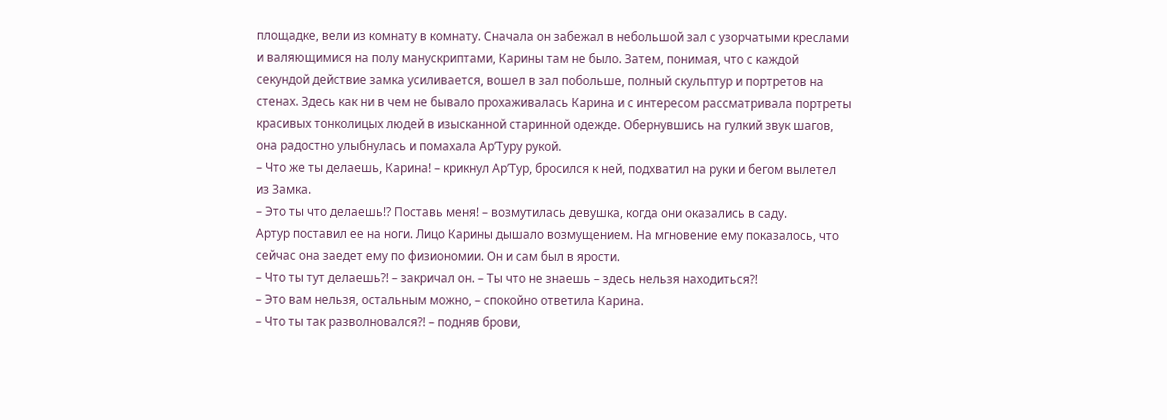площадке, вели из комнату в комнату. Сначала он забежал в небольшой зал с узорчатыми креслами и валяющимися на полу манускриптами, Карины там не было. Затем, понимая, что с каждой секундой действие замка усиливается, вошел в зал побольше, полный скульптур и портретов на стенах. Здесь как ни в чем не бывало прохаживалась Карина и с интересом рассматривала портреты красивых тонколицых людей в изысканной старинной одежде. Обернувшись на гулкий звук шагов, она радостно улыбнулась и помахала Ар’Туру рукой.
– Что же ты делаешь, Карина! – крикнул Ар’Тур, бросился к ней, подхватил на руки и бегом вылетел из Замка.
– Это ты что делаешь!? Поставь меня! – возмутилась девушка, когда они оказались в саду.
Артур поставил ее на ноги. Лицо Карины дышало возмущением. На мгновение ему показалось, что сейчас она заедет ему по физиономии. Он и сам был в ярости.
– Что ты тут делаешь?! – закричал он. – Ты что не знаешь – здесь нельзя находиться?!
– Это вам нельзя, остальным можно, – спокойно ответила Карина.
– Что ты так разволновался?! – подняв брови,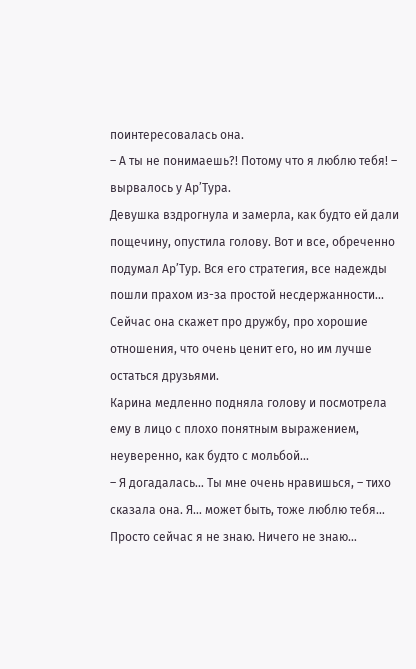поинтересовалась она.
– А ты не понимаешь?! Потому что я люблю тебя! – вырвалось у Ар’Тура.
Девушка вздрогнула и замерла, как будто ей дали пощечину, опустила голову. Вот и все, обреченно подумал Ар’Тур. Вся его стратегия, все надежды пошли прахом из-за простой несдержанности... Сейчас она скажет про дружбу, про хорошие отношения, что очень ценит его, но им лучше остаться друзьями.
Карина медленно подняла голову и посмотрела ему в лицо с плохо понятным выражением, неуверенно, как будто с мольбой...
– Я догадалась… Ты мне очень нравишься, – тихо сказала она. Я… может быть, тоже люблю тебя… Просто сейчас я не знаю. Ничего не знаю…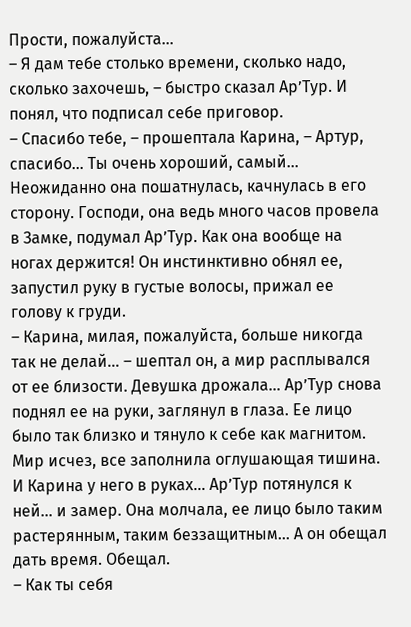Прости, пожалуйста…
– Я дам тебе столько времени, сколько надо, сколько захочешь, – быстро сказал Ар’Тур. И понял, что подписал себе приговор.
– Спасибо тебе, – прошептала Карина, – Артур, спасибо… Ты очень хороший, самый…
Неожиданно она пошатнулась, качнулась в его сторону. Господи, она ведь много часов провела в Замке, подумал Ар’Тур. Как она вообще на ногах держится! Он инстинктивно обнял ее, запустил руку в густые волосы, прижал ее голову к груди.
– Карина, милая, пожалуйста, больше никогда так не делай… – шептал он, а мир расплывался от ее близости. Девушка дрожала… Ар’Тур снова поднял ее на руки, заглянул в глаза. Ее лицо было так близко и тянуло к себе как магнитом. Мир исчез, все заполнила оглушающая тишина. И Карина у него в руках… Ар’Тур потянулся к ней… и замер. Она молчала, ее лицо было таким растерянным, таким беззащитным… А он обещал дать время. Обещал.
– Как ты себя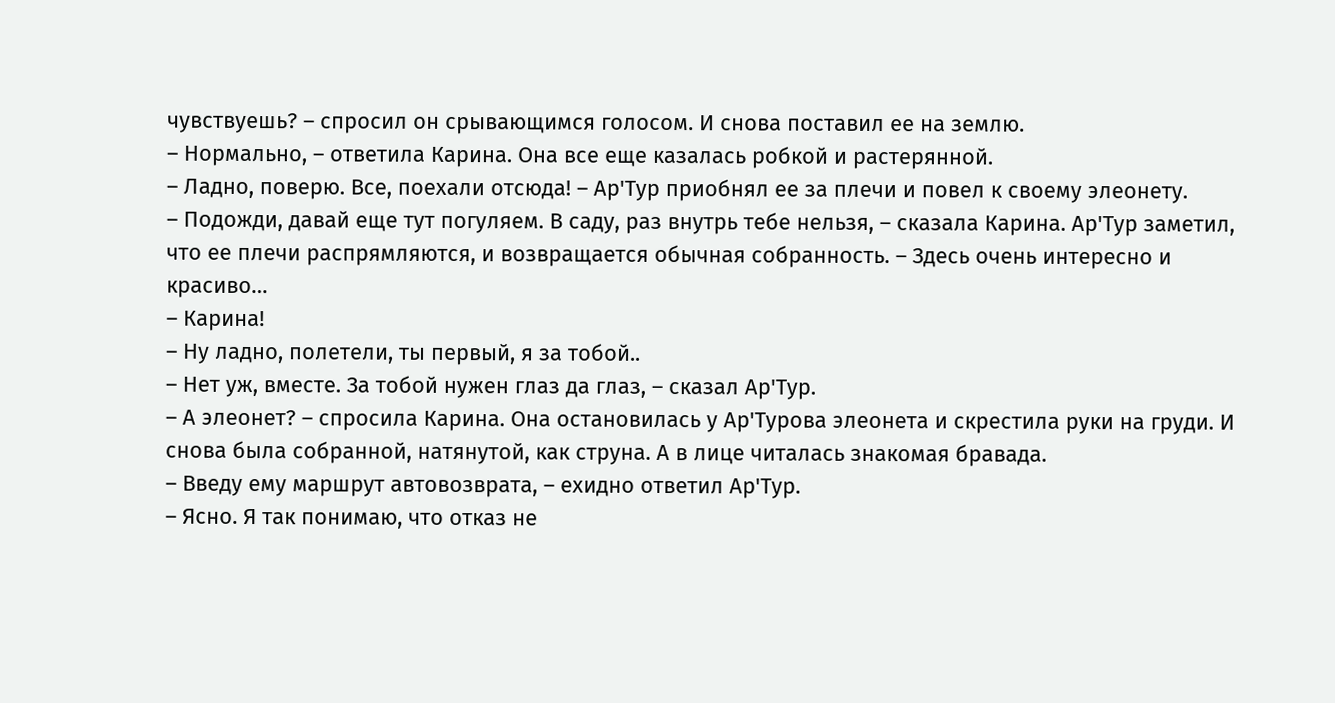чувствуешь? – спросил он срывающимся голосом. И снова поставил ее на землю.
– Нормально, – ответила Карина. Она все еще казалась робкой и растерянной.
– Ладно, поверю. Все, поехали отсюда! – Ар'Тур приобнял ее за плечи и повел к своему элеонету.
– Подожди, давай еще тут погуляем. В саду, раз внутрь тебе нельзя, – сказала Карина. Ар'Тур заметил, что ее плечи распрямляются, и возвращается обычная собранность. – Здесь очень интересно и красиво…
– Карина!
– Ну ладно, полетели, ты первый, я за тобой..
– Нет уж, вместе. За тобой нужен глаз да глаз, – сказал Ар'Тур.
– А элеонет? – спросила Карина. Она остановилась у Ар'Турова элеонета и скрестила руки на груди. И снова была собранной, натянутой, как струна. А в лице читалась знакомая бравада.
– Введу ему маршрут автовозврата, – ехидно ответил Ар'Тур.
– Ясно. Я так понимаю, что отказ не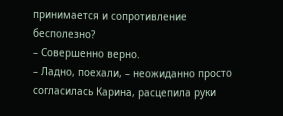принимается и сопротивление бесполезно?
– Совершенно верно.
– Ладно, поехали, – неожиданно просто согласилась Карина, расцепила руки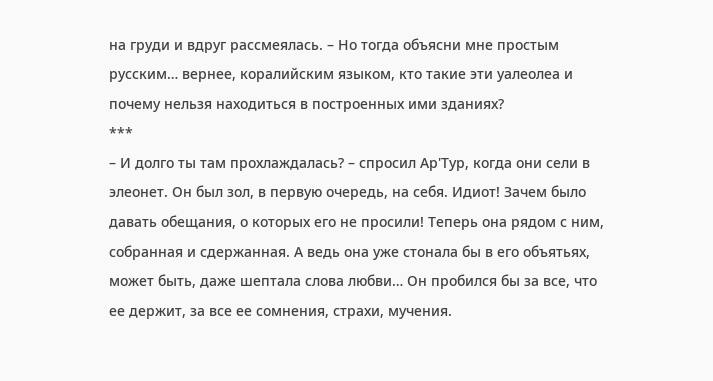на груди и вдруг рассмеялась. – Но тогда объясни мне простым русским… вернее, коралийским языком, кто такие эти уалеолеа и почему нельзя находиться в построенных ими зданиях?
***
– И долго ты там прохлаждалась? – спросил Ар'Тур, когда они сели в элеонет. Он был зол, в первую очередь, на себя. Идиот! Зачем было давать обещания, о которых его не просили! Теперь она рядом с ним, собранная и сдержанная. А ведь она уже стонала бы в его объятьях, может быть, даже шептала слова любви… Он пробился бы за все, что ее держит, за все ее сомнения, страхи, мучения.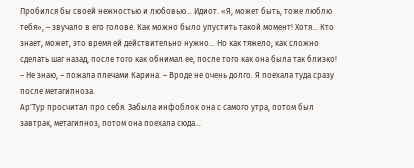Пробился бы своей нежностью и любовью... Идиот. «Я, может быть, тоже люблю тебя», – звучало в его голове. Как можно было упустить такой момент! Хотя… Кто знает, может, это время ей действительно нужно… Но как тяжело, как сложно сделать шаг назад, после того как обнимал ее, после того как она была так близко!
– Не знаю, – пожала плечами Карина. – Вроде не очень долго. Я поехала туда сразу после метагипноза.
Ар'Тур просчитал про себя. Забыла инфоблок она с самого утра, потом был завтрак, метагипноз, потом она поехала сюда…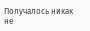Получалось никак не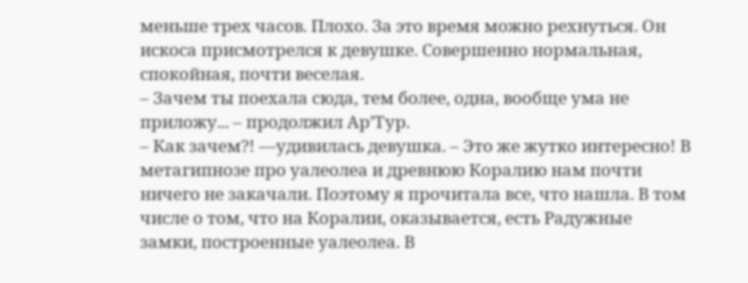меньше трех часов. Плохо. За это время можно рехнуться. Он искоса присмотрелся к девушке. Совершенно нормальная, спокойная, почти веселая.
– Зачем ты поехала сюда, тем более, одна, вообще ума не приложу... – продолжил Ар’Тур.
– Как зачем?! —удивилась девушка. – Это же жутко интересно! В метагипнозе про уалеолеа и древнюю Коралию нам почти ничего не закачали. Поэтому я прочитала все, что нашла. В том числе о том, что на Коралии, оказывается, есть Радужные замки, построенные уалеолеа. В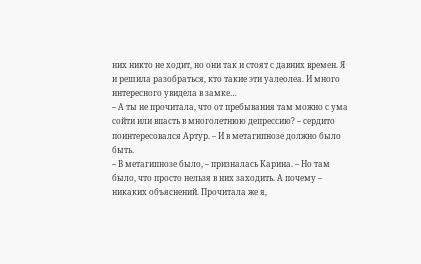них никто не ходит, но они так и стоят с давних времен. Я и решила разобраться, кто такие эти уалеолеа. И много интересного увидела в замке…
– А ты не прочитала, что от пребывания там можно с ума сойти или впасть в многолетнюю депрессию? – сердито поинтересовался Артур. – И в метагипнозе должно было быть.
– В метагипнозе было, – призналась Карина. – Но там было, что просто нельзя в них заходить. А почему – никаких объяснений. Прочитала же я,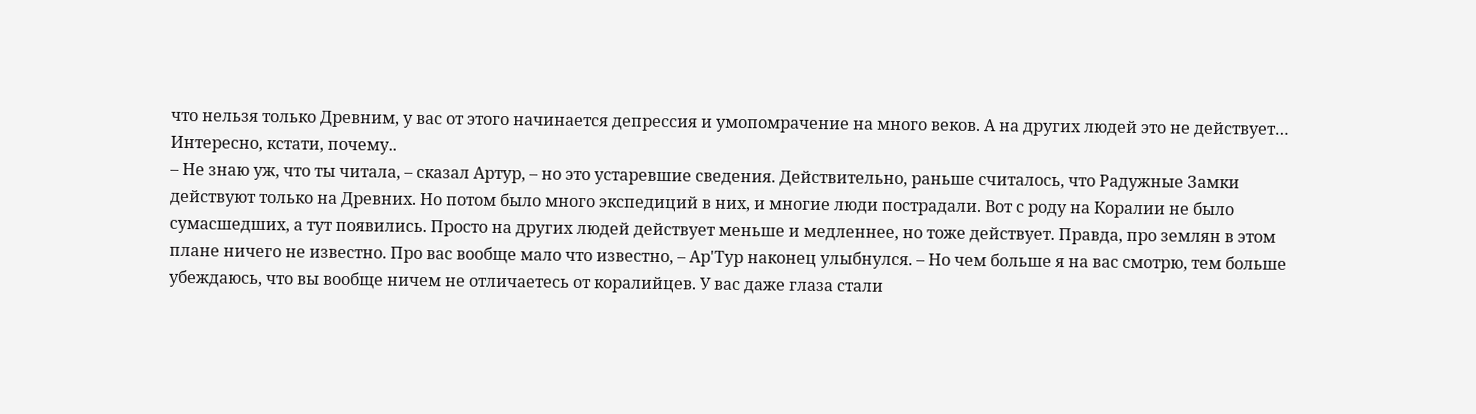что нельзя только Древним, у вас от этого начинается депрессия и умопомрачение на много веков. А на других людей это не действует… Интересно, кстати, почему..
– Не знаю уж, что ты читала, – сказал Артур, – но это устаревшие сведения. Действительно, раньше считалось, что Радужные Замки действуют только на Древних. Но потом было много экспедиций в них, и многие люди пострадали. Вот с роду на Коралии не было сумасшедших, а тут появились. Просто на других людей действует меньше и медленнее, но тоже действует. Правда, про землян в этом плане ничего не известно. Про вас вообще мало что известно, – Ар'Тур наконец улыбнулся. – Но чем больше я на вас смотрю, тем больше убеждаюсь, что вы вообще ничем не отличаетесь от коралийцев. У вас даже глаза стали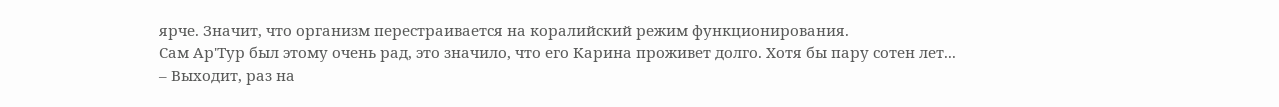ярче. Значит, что организм перестраивается на коралийский режим функционирования.
Сам Ар'Тур был этому очень рад, это значило, что его Карина проживет долго. Хотя бы пару сотен лет...
– Выходит, раз на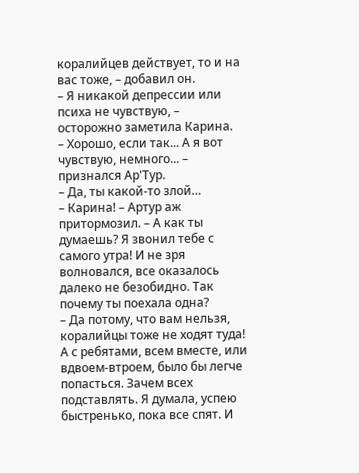коралийцев действует, то и на вас тоже, – добавил он.
– Я никакой депрессии или психа не чувствую, – осторожно заметила Карина.
– Хорошо, если так... А я вот чувствую, немного... – признался Ар'Тур.
– Да, ты какой-то злой…
– Карина! – Артур аж притормозил. – А как ты думаешь? Я звонил тебе с самого утра! И не зря волновался, все оказалось далеко не безобидно. Так почему ты поехала одна?
– Да потому, что вам нельзя, коралийцы тоже не ходят туда! А с ребятами, всем вместе, или вдвоем-втроем, было бы легче попасться. Зачем всех подставлять. Я думала, успею быстренько, пока все спят. И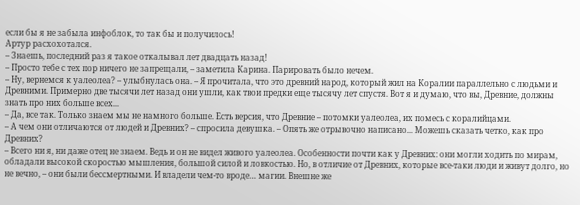если бы я не забыла инфоблок, то так бы и получилось!
Артур расхохотался.
– Знаешь, последний раз я такое откалывал лет двадцать назад!
– Просто тебе с тех пор ничего не запрещали, – заметила Карина. Парировать было нечем.
– Ну, вернемся к уалеолеа? – улыбнулась она. – Я прочитала, что это древний народ, который жил на Коралии параллельно с людьми и Древними. Примерно две тысячи лет назад они ушли, как твои предки еще тысячу лет спустя. Вот я и думаю, что вы, Древние, должны знать про них больше всех...
– Да, все так. Только знаем мы не намного больше. Есть версия, что Древние – потомки уалеолеа, их помесь с коралийцами.
– А чем они отличаются от людей и Древних? – спросила девушка. – Опять же отрывочно написано... Можешь сказать четко, как про Древних?
– Всего ни я, ни даже отец не знаем. Ведь и он не видел живого уалеолеа. Особенности почти как у Древних: они могли ходить по мирам, обладали высокой скоростью мышления, большой силой и ловкостью. Но, в отличие от Древних, которые все-таки люди и живут долго, но не вечно, – они были бессмертными. И владели чем-то вроде… магии. Внешне же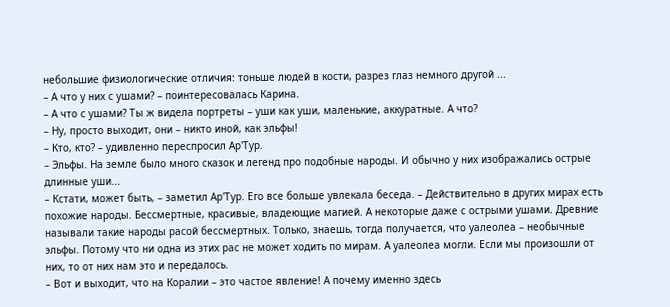небольшие физиологические отличия: тоньше людей в кости, разрез глаз немного другой ...
– А что у них с ушами? – поинтересовалась Карина.
– А что с ушами? Ты ж видела портреты – уши как уши, маленькие, аккуратные. А что?
– Ну, просто выходит, они – никто иной, как эльфы!
– Кто, кто? – удивленно переспросил Ар'Тур.
– Эльфы. На земле было много сказок и легенд про подобные народы. И обычно у них изображались острые длинные уши...
– Кстати, может быть, – заметил Ар'Тур. Его все больше увлекала беседа. – Действительно в других мирах есть похожие народы. Бессмертные, красивые, владеющие магией. А некоторые даже с острыми ушами. Древние называли такие народы расой бессмертных. Только, знаешь, тогда получается, что уалеолеа – необычные эльфы. Потому что ни одна из этих рас не может ходить по мирам. А уалеолеа могли. Если мы произошли от них, то от них нам это и передалось.
– Вот и выходит, что на Коралии – это частое явление! А почему именно здесь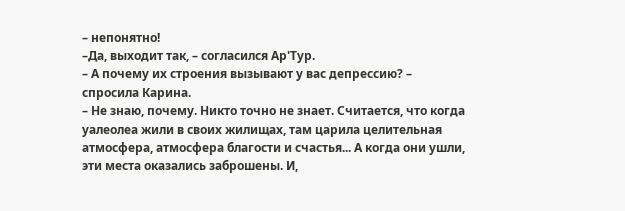– непонятно!
–Да, выходит так, – согласился Ар'Тур.
– А почему их строения вызывают у вас депрессию? – спросила Карина.
– Не знаю, почему. Никто точно не знает. Считается, что когда уалеолеа жили в своих жилищах, там царила целительная атмосфера, атмосфера благости и счастья... А когда они ушли, эти места оказались заброшены. И,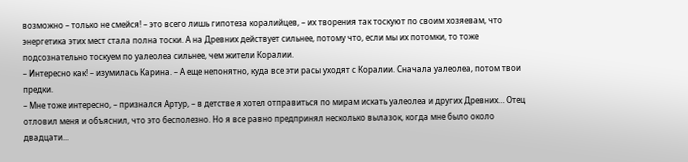возможно – только не смейся! – это всего лишь гипотеза коралийцев, – их творения так тоскуют по своим хозяевам, что энергетика этих мест стала полна тоски. А на Древних действует сильнее, потому что, если мы их потомки, то тоже подсознательно тоскуем по уалеолеа сильнее, чем жители Коралии.
– Интересно как! – изумилась Карина. – А еще непонятно, куда все эти расы уходят с Коралии. Сначала уалеолеа, потом твои предки.
– Мне тоже интересно, – признался Артур, – в детстве я хотел отправиться по мирам искать уалеолеа и других Древних… Отец отловил меня и объяснил, что это бесполезно. Но я все равно предпринял несколько вылазок, когда мне было около двадцати...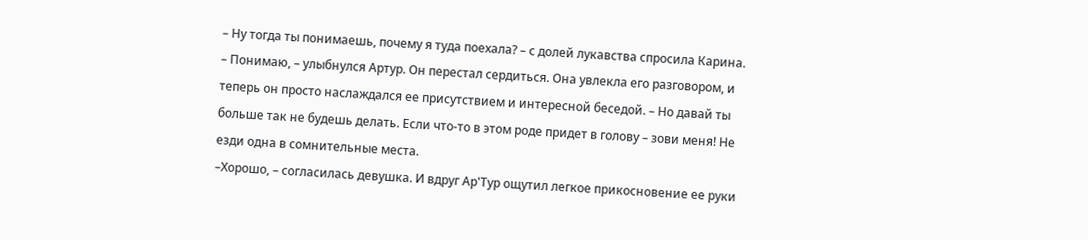– Ну тогда ты понимаешь, почему я туда поехала? – с долей лукавства спросила Карина.
– Понимаю, – улыбнулся Артур. Он перестал сердиться. Она увлекла его разговором, и теперь он просто наслаждался ее присутствием и интересной беседой. – Но давай ты больше так не будешь делать. Если что-то в этом роде придет в голову – зови меня! Не езди одна в сомнительные места.
–Хорошо, – согласилась девушка. И вдруг Ар'Тур ощутил легкое прикосновение ее руки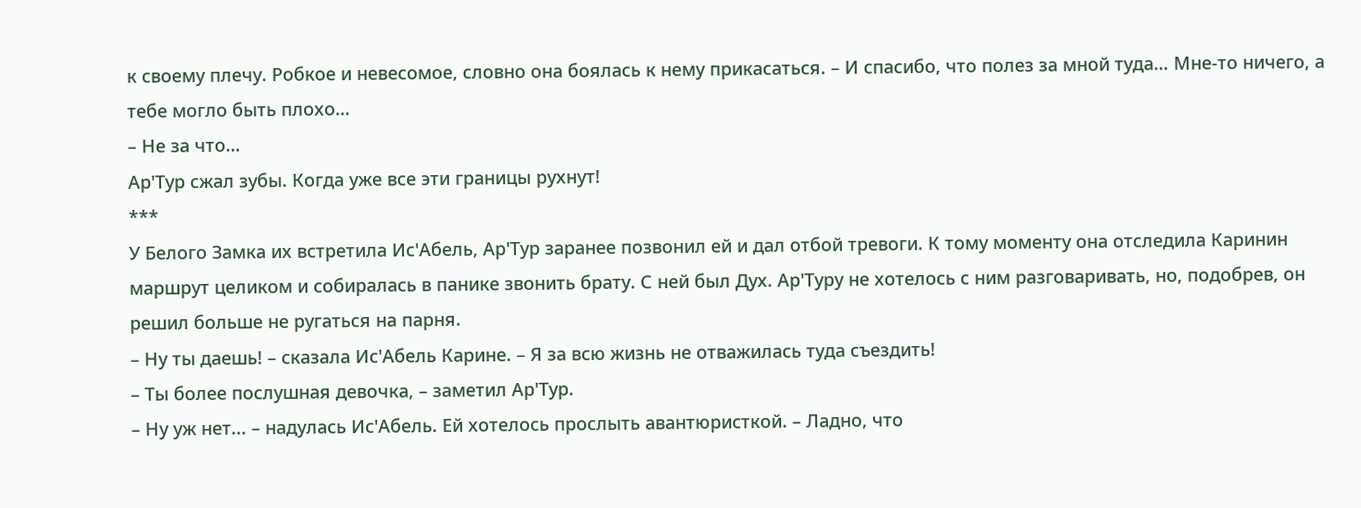к своему плечу. Робкое и невесомое, словно она боялась к нему прикасаться. – И спасибо, что полез за мной туда… Мне-то ничего, а тебе могло быть плохо…
– Не за что…
Ар'Тур сжал зубы. Когда уже все эти границы рухнут!
***
У Белого Замка их встретила Ис'Абель, Ар'Тур заранее позвонил ей и дал отбой тревоги. К тому моменту она отследила Каринин маршрут целиком и собиралась в панике звонить брату. С ней был Дух. Ар'Туру не хотелось с ним разговаривать, но, подобрев, он решил больше не ругаться на парня.
– Ну ты даешь! – сказала Ис'Абель Карине. – Я за всю жизнь не отважилась туда съездить!
– Ты более послушная девочка, – заметил Ар'Тур.
– Ну уж нет... – надулась Ис'Абель. Ей хотелось прослыть авантюристкой. – Ладно, что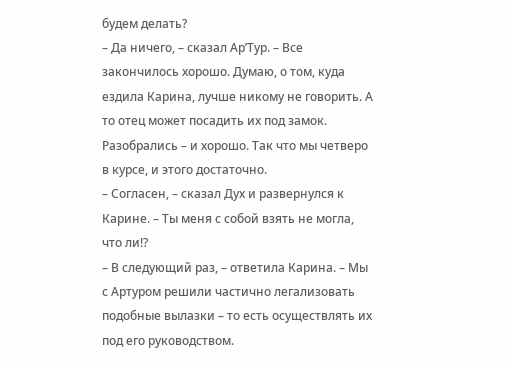будем делать?
– Да ничего, – сказал Ар’Тур. – Все закончилось хорошо. Думаю, о том, куда ездила Карина, лучше никому не говорить. А то отец может посадить их под замок. Разобрались – и хорошо. Так что мы четверо в курсе, и этого достаточно.
– Согласен, – сказал Дух и развернулся к Карине. – Ты меня с собой взять не могла, что ли!?
– В следующий раз, – ответила Карина. – Мы с Артуром решили частично легализовать подобные вылазки – то есть осуществлять их под его руководством.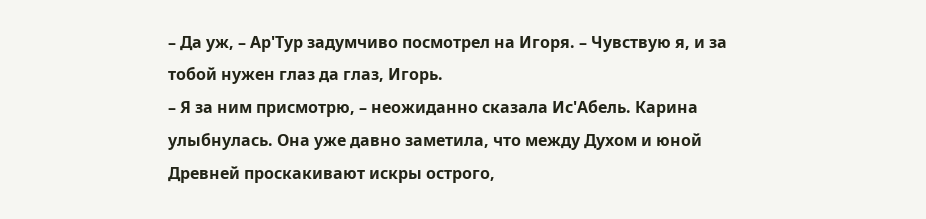– Да уж, – Ар'Тур задумчиво посмотрел на Игоря. – Чувствую я, и за тобой нужен глаз да глаз, Игорь.
– Я за ним присмотрю, – неожиданно сказала Ис'Абель. Карина улыбнулась. Она уже давно заметила, что между Духом и юной Древней проскакивают искры острого,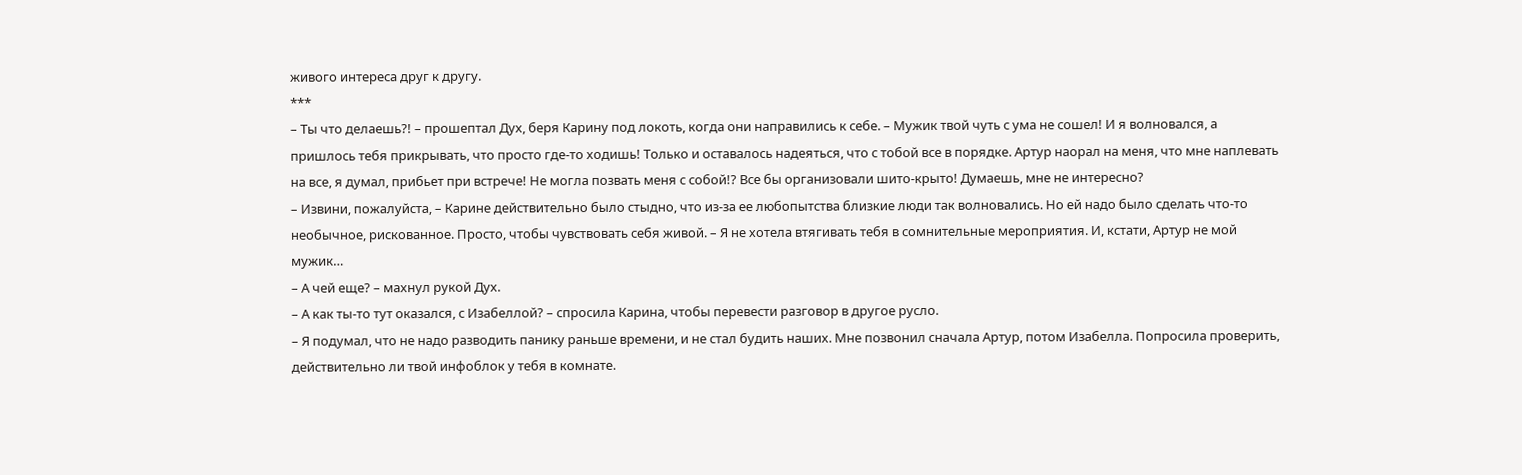живого интереса друг к другу.
***
– Ты что делаешь?! – прошептал Дух, беря Карину под локоть, когда они направились к себе. – Мужик твой чуть с ума не сошел! И я волновался, а пришлось тебя прикрывать, что просто где-то ходишь! Только и оставалось надеяться, что с тобой все в порядке. Артур наорал на меня, что мне наплевать на все, я думал, прибьет при встрече! Не могла позвать меня с собой!? Все бы организовали шито-крыто! Думаешь, мне не интересно?
– Извини, пожалуйста, – Карине действительно было стыдно, что из-за ее любопытства близкие люди так волновались. Но ей надо было сделать что-то необычное, рискованное. Просто, чтобы чувствовать себя живой. – Я не хотела втягивать тебя в сомнительные мероприятия. И, кстати, Артур не мой мужик…
– А чей еще? – махнул рукой Дух.
– А как ты-то тут оказался, с Изабеллой? – спросила Карина, чтобы перевести разговор в другое русло.
– Я подумал, что не надо разводить панику раньше времени, и не стал будить наших. Мне позвонил сначала Артур, потом Изабелла. Попросила проверить, действительно ли твой инфоблок у тебя в комнате.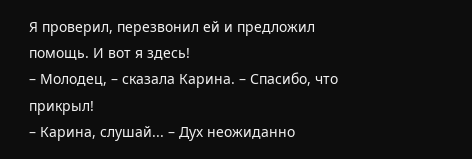Я проверил, перезвонил ей и предложил помощь. И вот я здесь!
– Молодец, – сказала Карина. – Спасибо, что прикрыл!
– Карина, слушай... – Дух неожиданно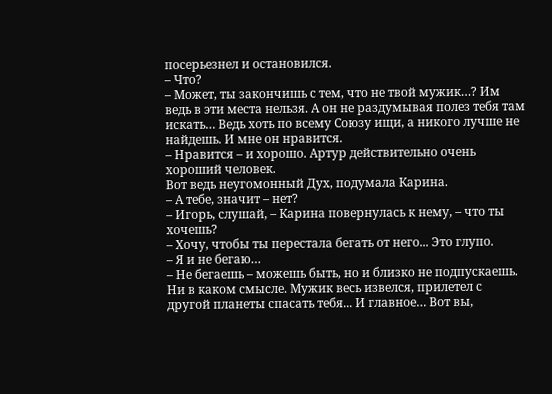посерьезнел и остановился.
– Что?
– Может, ты закончишь с тем, что не твой мужик…? Им ведь в эти места нельзя. А он не раздумывая полез тебя там искать… Ведь хоть по всему Союзу ищи, а никого лучше не найдешь. И мне он нравится.
– Нравится – и хорошо. Артур действительно очень хороший человек.
Вот ведь неугомонный Дух, подумала Карина.
– А тебе, значит – нет?
– Игорь, слушай, – Карина повернулась к нему, – что ты хочешь?
– Хочу, чтобы ты перестала бегать от него... Это глупо.
– Я и не бегаю…
– Не бегаешь – можешь быть, но и близко не подпускаешь. Ни в каком смысле. Мужик весь извелся, прилетел с другой планеты спасать тебя... И главное… Вот вы,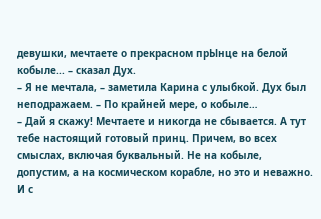девушки, мечтаете о прекрасном прЫнце на белой кобыле... – сказал Дух.
– Я не мечтала, – заметила Карина с улыбкой. Дух был неподражаем. – По крайней мере, о кобыле…
– Дай я скажу! Мечтаете и никогда не сбывается. А тут тебе настоящий готовый принц. Причем, во всех смыслах, включая буквальный. Не на кобыле, допустим, а на космическом корабле, но это и неважно. И с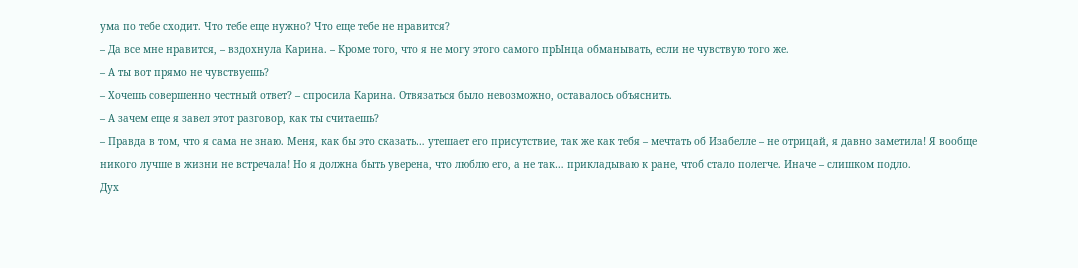ума по тебе сходит. Что тебе еще нужно? Что еще тебе не нравится?
– Да все мне нравится, – вздохнула Карина. – Кроме того, что я не могу этого самого прЫнца обманывать, если не чувствую того же.
– А ты вот прямо не чувствуешь?
– Хочешь совершенно честный ответ? – спросила Карина. Отвязаться было невозможно, оставалось объяснить.
– А зачем еще я завел этот разговор, как ты считаешь?
– Правда в том, что я сама не знаю. Меня, как бы это сказать… утешает его присутствие, так же как тебя – мечтать об Изабелле – не отрицай, я давно заметила! Я вообще никого лучше в жизни не встречала! Но я должна быть уверена, что люблю его, а не так… прикладываю к ране, чтоб стало полегче. Иначе – слишком подло.
Дух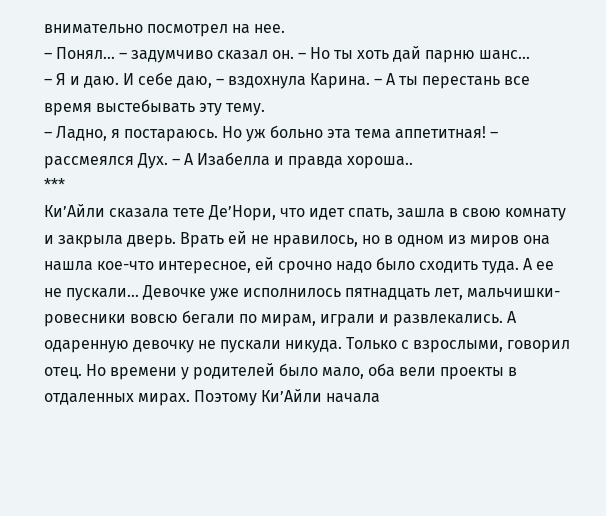внимательно посмотрел на нее.
– Понял... – задумчиво сказал он. – Но ты хоть дай парню шанс...
– Я и даю. И себе даю, – вздохнула Карина. – А ты перестань все время выстебывать эту тему.
– Ладно, я постараюсь. Но уж больно эта тема аппетитная! – рассмеялся Дух. – А Изабелла и правда хороша..
***
Ки’Айли сказала тете Де’Нори, что идет спать, зашла в свою комнату и закрыла дверь. Врать ей не нравилось, но в одном из миров она нашла кое-что интересное, ей срочно надо было сходить туда. А ее не пускали… Девочке уже исполнилось пятнадцать лет, мальчишки-ровесники вовсю бегали по мирам, играли и развлекались. А одаренную девочку не пускали никуда. Только с взрослыми, говорил отец. Но времени у родителей было мало, оба вели проекты в отдаленных мирах. Поэтому Ки’Айли начала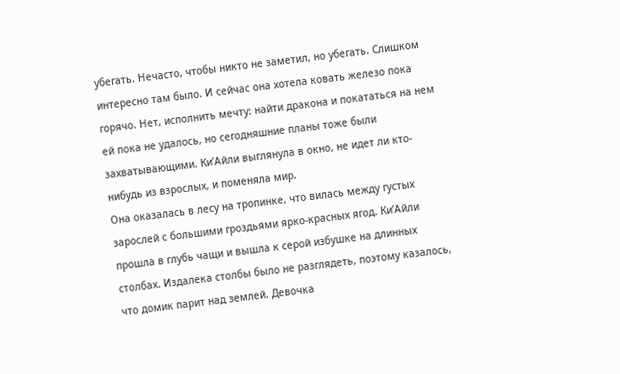убегать. Нечасто, чтобы никто не заметил, но убегать. Слишком интересно там было. И сейчас она хотела ковать железо пока горячо. Нет, исполнить мечту: найти дракона и покататься на нем ей пока не удалось, но сегодняшние планы тоже были захватывающими. Ки’Айли выглянула в окно, не идет ли кто-нибудь из взрослых, и поменяла мир.
Она оказалась в лесу на тропинке, что вилась между густых зарослей с большими гроздьями ярко-красных ягод. Ки’Айли прошла в глубь чащи и вышла к серой избушке на длинных столбах. Издалека столбы было не разглядеть, поэтому казалось, что домик парит над землей. Девочка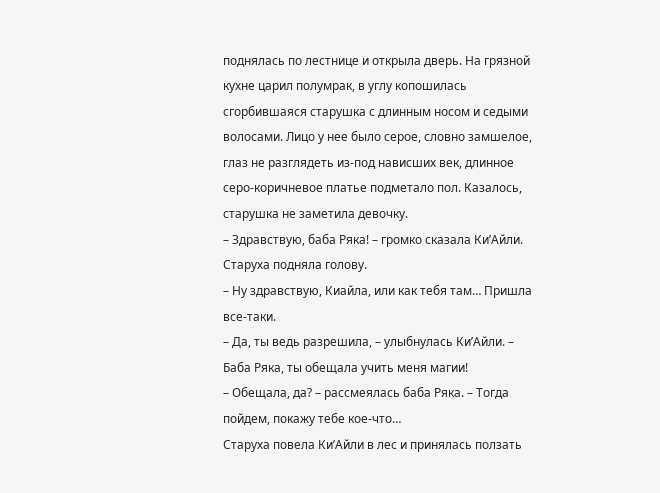поднялась по лестнице и открыла дверь. На грязной кухне царил полумрак, в углу копошилась сгорбившаяся старушка с длинным носом и седыми волосами. Лицо у нее было серое, словно замшелое, глаз не разглядеть из-под нависших век, длинное серо-коричневое платье подметало пол. Казалось, старушка не заметила девочку.
– Здравствую, баба Ряка! – громко сказала Ки’Айли. Старуха подняла голову.
– Ну здравствую, Киайла, или как тебя там… Пришла все-таки.
– Да, ты ведь разрешила, – улыбнулась Ки’Айли. – Баба Ряка, ты обещала учить меня магии!
– Обещала, да? – рассмеялась баба Ряка. – Тогда пойдем, покажу тебе кое-что…
Старуха повела Ки’Айли в лес и принялась ползать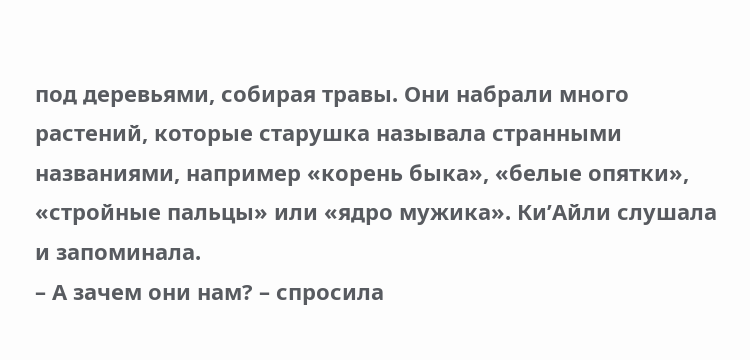под деревьями, собирая травы. Они набрали много растений, которые старушка называла странными названиями, например «корень быка», «белые опятки», «стройные пальцы» или «ядро мужика». Ки’Айли слушала и запоминала.
– А зачем они нам? – спросила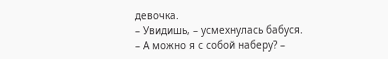девочка.
– Увидишь, – усмехнулась бабуся.
– А можно я с собой наберу? –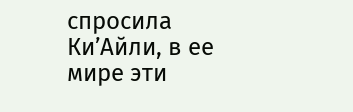спросила Ки’Айли, в ее мире эти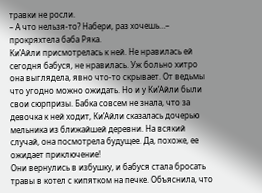травки не росли.
– А что нельзя-то? Набери, раз хочешь…– прокряхтела баба Ряка.
Ки’Айли присмотрелась к ней. Не нравилась ей сегодня бабуся, не нравилась. Уж больно хитро она выглядела, явно что-то скрывает. От ведьмы что угодно можно ожидать. Но и у Ки’Айли были свои сюрпризы. Бабка совсем не знала, что за девочка к ней ходит, Ки’Айли сказалась дочерью мельника из ближайшей деревни. На всякий случай, она посмотрела будущее. Да, похоже, ее ожидает приключение!
Они вернулись в избушку, и бабуся стала бросать травы в котел с кипятком на печке. Объяснила, что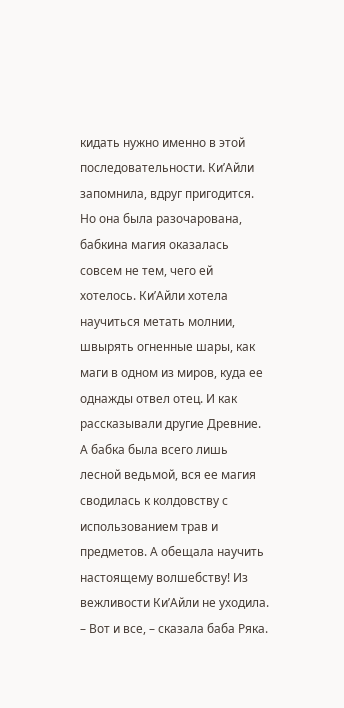кидать нужно именно в этой последовательности. Ки’Айли запомнила, вдруг пригодится. Но она была разочарована, бабкина магия оказалась совсем не тем, чего ей хотелось. Ки’Айли хотела научиться метать молнии, швырять огненные шары, как маги в одном из миров, куда ее однажды отвел отец. И как рассказывали другие Древние. А бабка была всего лишь лесной ведьмой, вся ее магия сводилась к колдовству с использованием трав и предметов. А обещала научить настоящему волшебству! Из вежливости Ки’Айли не уходила.
– Вот и все, – сказала баба Ряка.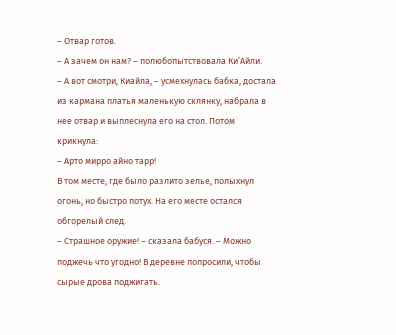– Отвар готов.
– А зачем он нам? – полюбопытствовала Ки’Айли.
– А вот смотри, Киайла, – усмехнулась бабка, достала из кармана платья маленькую склянку, набрала в нее отвар и выплеснула его на стол. Потом крикнула:
– Арто мирро айно тарр!
В том месте, где было разлито зелье, полыхнул огонь, но быстро потух. На его месте остался обгорелый след.
– Страшное оружие! – сказала бабуся. – Можно поджечь что угодно! В деревне попросили, чтобы сырые дрова поджигать.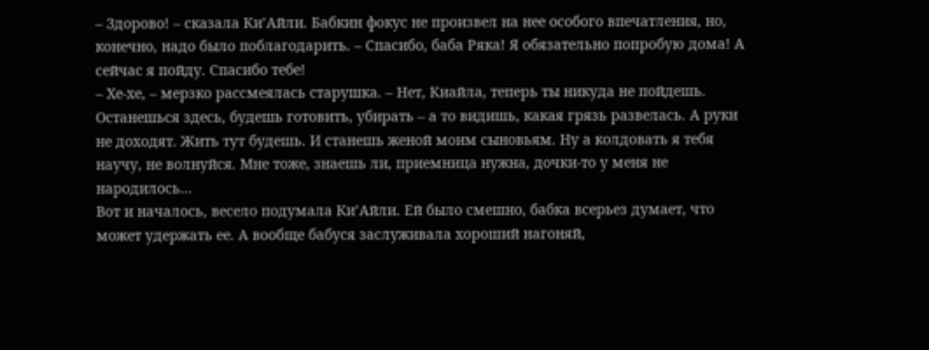– Здорово! – сказала Ки’Айли. Бабкин фокус не произвел на нее особого впечатления, но, конечно, надо было поблагодарить. – Спасибо, баба Ряка! Я обязательно попробую дома! А сейчас я пойду. Спасибо тебе!
– Хе-хе, – мерзко рассмеялась старушка. – Нет, Киайла, теперь ты никуда не пойдешь. Останешься здесь, будешь готовить, убирать – а то видишь, какая грязь развелась. А руки не доходят. Жить тут будешь. И станешь женой моим сыновьям. Ну а колдовать я тебя научу, не волнуйся. Мне тоже, знаешь ли, приемница нужна, дочки-то у меня не народилось…
Вот и началось, весело подумала Ки’Айли. Ей было смешно, бабка всерьез думает, что может удержать ее. А вообще бабуся заслуживала хороший нагоняй,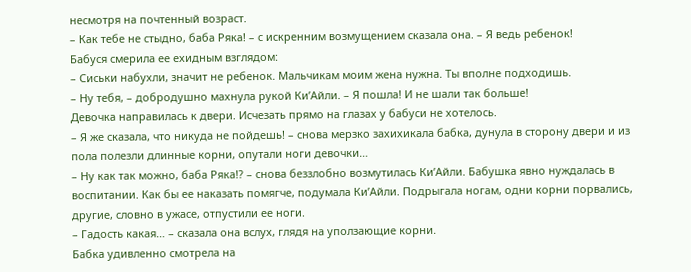несмотря на почтенный возраст.
– Как тебе не стыдно, баба Ряка! – с искренним возмущением сказала она. – Я ведь ребенок!
Бабуся смерила ее ехидным взглядом:
– Сиськи набухли, значит не ребенок. Мальчикам моим жена нужна. Ты вполне подходишь.
– Ну тебя, – добродушно махнула рукой Ки’Айли. – Я пошла! И не шали так больше!
Девочка направилась к двери. Исчезать прямо на глазах у бабуси не хотелось.
– Я же сказала, что никуда не пойдешь! – снова мерзко захихикала бабка, дунула в сторону двери и из пола полезли длинные корни, опутали ноги девочки…
– Ну как так можно, баба Ряка!? – снова беззлобно возмутилась Ки’Айли. Бабушка явно нуждалась в воспитании. Как бы ее наказать помягче, подумала Ки’Айли. Подрыгала ногам, одни корни порвались, другие, словно в ужасе, отпустили ее ноги.
– Гадость какая… – сказала она вслух, глядя на уползающие корни.
Бабка удивленно смотрела на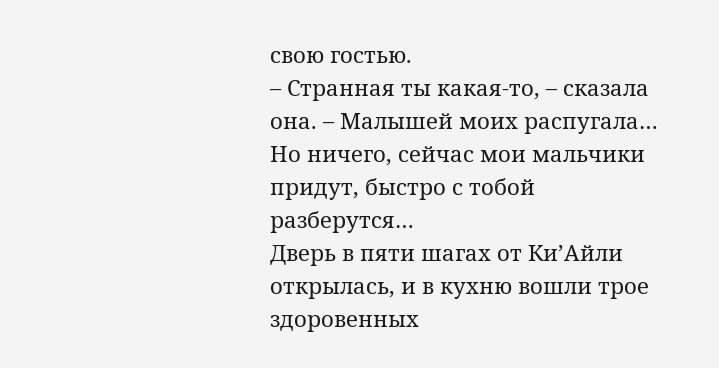свою гостью.
– Странная ты какая-то, – сказала она. – Малышей моих распугала… Но ничего, сейчас мои мальчики придут, быстро с тобой разберутся…
Дверь в пяти шагах от Ки’Айли открылась, и в кухню вошли трое здоровенных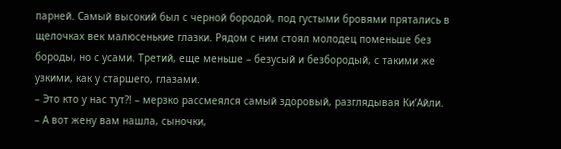парней. Самый высокий был с черной бородой, под густыми бровями прятались в щелочках век малюсенькие глазки. Рядом с ним стоял молодец поменьше без бороды, но с усами. Третий, еще меньше – безусый и безбородый, с такими же узкими, как у старшего, глазами.
– Это кто у нас тут?! – мерзко рассмеялся самый здоровый, разглядывая Ки’Айли.
– А вот жену вам нашла, сыночки,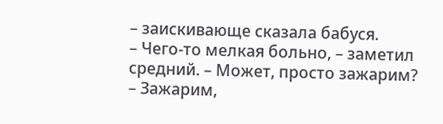– заискивающе сказала бабуся.
– Чего-то мелкая больно, – заметил средний. – Может, просто зажарим?
– Зажарим,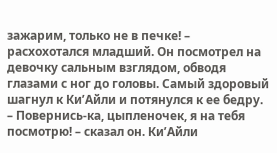зажарим, только не в печке! – расхохотался младший. Он посмотрел на девочку сальным взглядом, обводя глазами с ног до головы. Самый здоровый шагнул к Ки’Айли и потянулся к ее бедру.
– Повернись-ка, цыпленочек, я на тебя посмотрю! – сказал он. Ки’Айли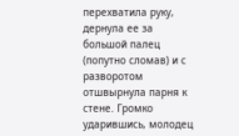перехватила руку, дернула ее за большой палец (попутно сломав) и с разворотом отшвырнула парня к стене. Громко ударившись, молодец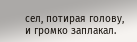сел, потирая голову, и громко заплакал.